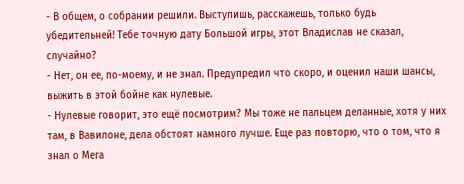- В общем, о собрании решили. Выступишь, расскажешь, только будь убедительней! Тебе точную дату Большой игры, этот Владислав не сказал, случайно?
- Нет, он ее, по-моему, и не знал. Предупредил что скоро, и оценил наши шансы, выжить в этой бойне как нулевые.
- Нулевые говорит, это ещё посмотрим? Мы тоже не пальцем деланные, хотя у них там, в Вавилоне, дела обстоят намного лучше. Еще раз повторю, что о том, что я знал о Мега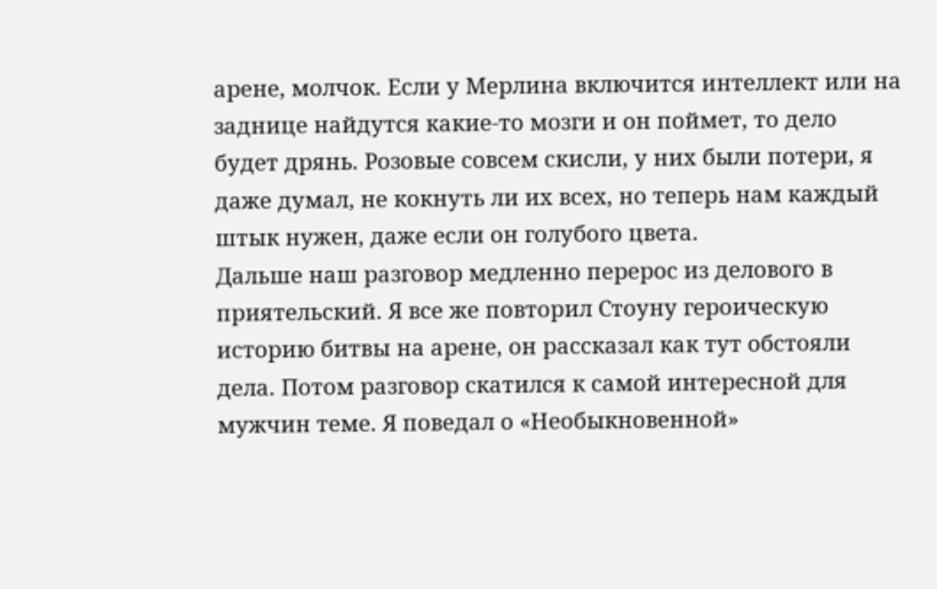арене, молчок. Если у Мерлина включится интеллект или на заднице найдутся какие-то мозги и он поймет, то дело будет дрянь. Розовые совсем скисли, у них были потери, я даже думал, не кокнуть ли их всех, но теперь нам каждый штык нужен, даже если он голубого цвета.
Дальше наш разговор медленно перерос из делового в приятельский. Я все же повторил Стоуну героическую историю битвы на арене, он рассказал как тут обстояли дела. Потом разговор скатился к самой интересной для мужчин теме. Я поведал о «Необыкновенной»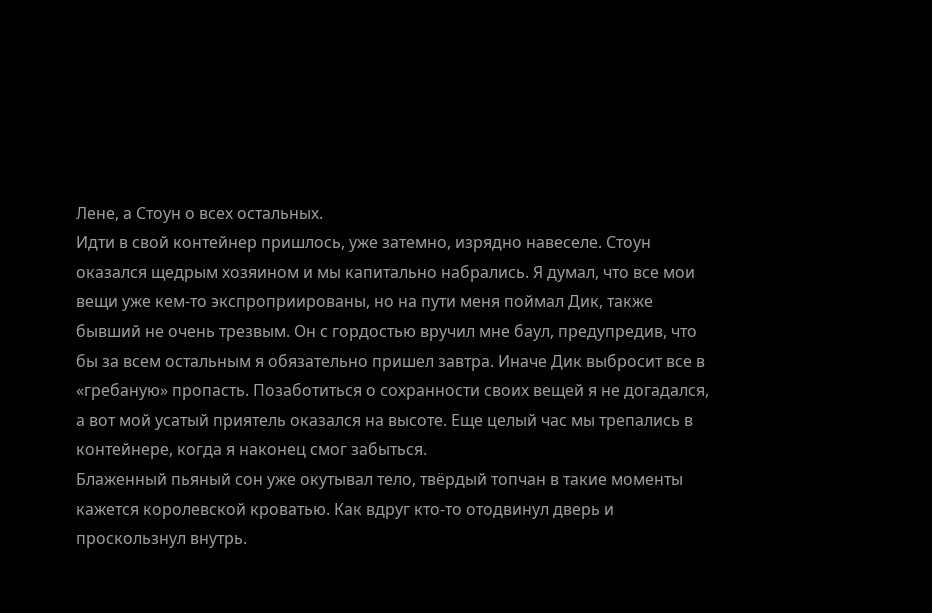Лене, а Стоун о всех остальных.
Идти в свой контейнер пришлось, уже затемно, изрядно навеселе. Стоун оказался щедрым хозяином и мы капитально набрались. Я думал, что все мои вещи уже кем-то экспроприированы, но на пути меня поймал Дик, также бывший не очень трезвым. Он с гордостью вручил мне баул, предупредив, что бы за всем остальным я обязательно пришел завтра. Иначе Дик выбросит все в «гребаную» пропасть. Позаботиться о сохранности своих вещей я не догадался, а вот мой усатый приятель оказался на высоте. Еще целый час мы трепались в контейнере, когда я наконец смог забыться.
Блаженный пьяный сон уже окутывал тело, твёрдый топчан в такие моменты кажется королевской кроватью. Как вдруг кто-то отодвинул дверь и проскользнул внутрь.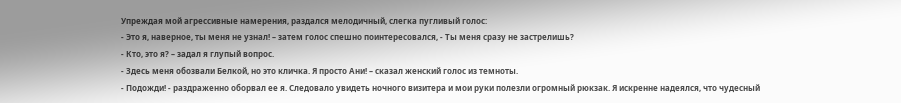Упреждая мой агрессивные намерения, раздался мелодичный, слегка пугливый голос:
- Это я, наверное, ты меня не узнал! – затем голос спешно поинтересовался, - Ты меня сразу не застрелишь?
- Кто, это я? – задал я глупый вопрос.
- Здесь меня обозвали Белкой, но это кличка. Я просто Ани! – сказал женский голос из темноты.
- Подожди! - раздраженно оборвал ее я. Следовало увидеть ночного визитера и мои руки полезли огромный рюкзак. Я искренне надеялся, что чудесный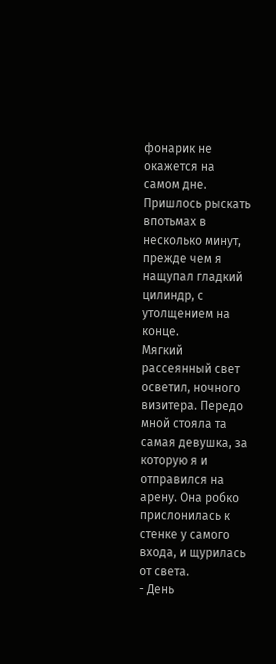фонарик не окажется на самом дне. Пришлось рыскать впотьмах в несколько минут, прежде чем я нащупал гладкий цилиндр, с утолщением на конце.
Мягкий рассеянный свет осветил, ночного визитера. Передо мной стояла та самая девушка, за которую я и отправился на арену. Она робко прислонилась к стенке у самого входа, и щурилась от света.
- День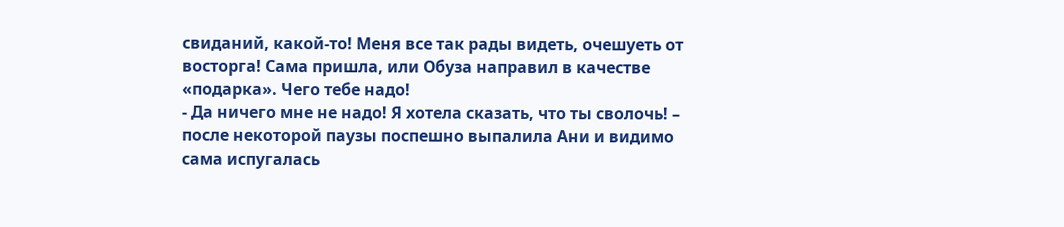свиданий, какой-то! Меня все так рады видеть, очешуеть от восторга! Сама пришла, или Обуза направил в качестве «подарка». Чего тебе надо!
- Да ничего мне не надо! Я хотела сказать, что ты сволочь! – после некоторой паузы поспешно выпалила Ани и видимо сама испугалась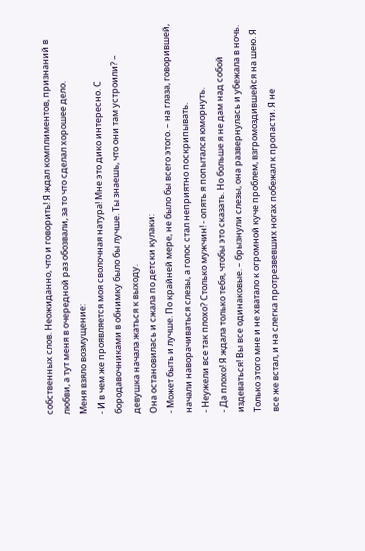собственных слов. Неожиданно, что и говорить! Я ждал комплиментов, признаний в любви, а тут меня в очередной раз обозвали, за то что сделал хорошее дело.
Меня взяло возмущение:
- И в чем же проявляется моя сволочная натура! Мне это дико интересно. С бородавочниками в обнимку было бы лучше. Ты знаешь, что они там устроили? – девушка начала жаться к выходу.
Она остановилась и сжала по детски кулаки:
- Может быть и лучше. По крайней мере, не было бы всего этого. – на глаза, говорившей, начали наворачиваться слезы, а голос стал неприятно поскрипывать.
- Неужели все так плохо? Столько мужчин! - опять я попытался юморнуть.
- Да плохо! Я ждала только тебя, чтобы это сказать. Но больше я не дам над собой издеваться! Вы все одинаковые. – брызнули слезы, она развернулась и убежала в ночь.
Только этого мне и не хватало к огромной куче проблем, взгромоздившейся на шею. Я все же встал, и на слегка протрезвевших ногах побежал к пропасти. Я не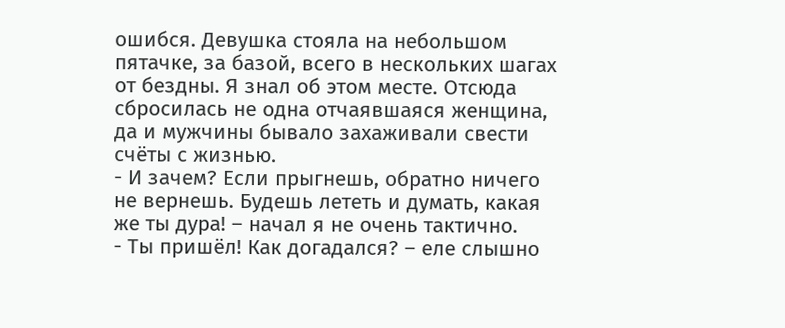ошибся. Девушка стояла на небольшом пятачке, за базой, всего в нескольких шагах от бездны. Я знал об этом месте. Отсюда сбросилась не одна отчаявшаяся женщина, да и мужчины бывало захаживали свести счёты с жизнью.
- И зачем? Если прыгнешь, обратно ничего не вернешь. Будешь лететь и думать, какая же ты дура! – начал я не очень тактично.
- Ты пришёл! Как догадался? – еле слышно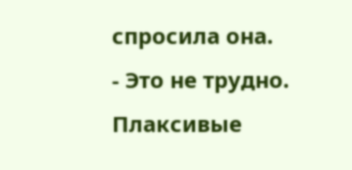спросила она.
- Это не трудно. Плаксивые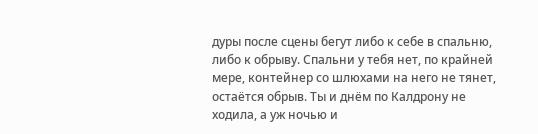дуры после сцены бегут либо к себе в спальню, либо к обрыву. Спальни у тебя нет, по крайней мере, контейнер со шлюхами на него не тянет, остаётся обрыв. Ты и днём по Калдрону не ходила, а уж ночью и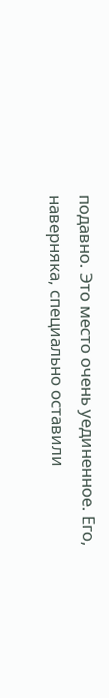подавно. Это место очень уединенное. Его, наверняка, специально оставили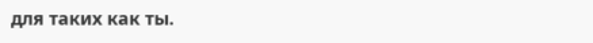для таких как ты.